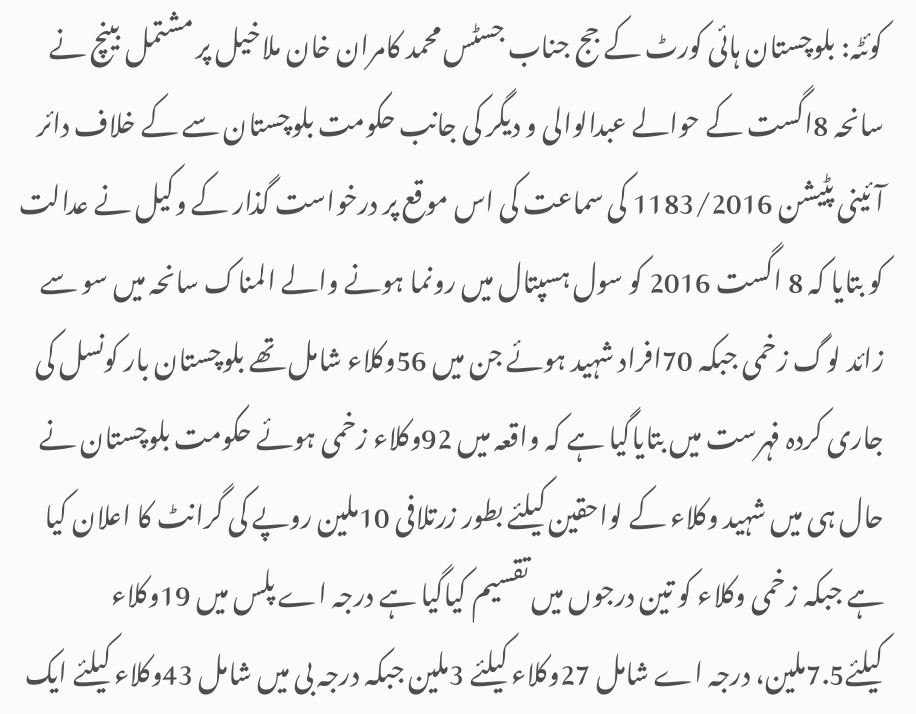کوئٹہ: بلوچستان ہائی کورٹ کے جج جناب جسٹس محمد کامران خان ملاخیل پر مشتمل بینچ نے سانحہ 8اگست کے حوالے عبدالوالی و دیگر کی جانب حکومت بلوچستان سے کے خلاف دائر آئینی پٹیشن 1183/2016 کی سماعت کی اس موقع پر درخواست گذار کے وکیل نے عدالت کو بتایا کہ 8 اگست 2016 کو سول ہسپتال میں رونما ہونے والے المناک سانحہ میں سو سے زائد لوگ زخمی جبکہ 70افراد شہید ہوئے جن میں 56وکلاء شامل تھے بلوچستان بار کونسل کی جاری کردہ فہرست میں بتایاگیا ہے کہ واقعہ میں 92وکلاء زخمی ہوئے حکومت بلوچستان نے حال ہی میں شہید وکلاء کے لواحقین کیلئے بطور زرتلافی 10ملین روپے کی گرانٹ کا اعلان کیا ہے جبکہ زخمی وکلاء کو تین درجوں میں تقسیم کیاگیا ہے درجہ اے پلس میں 19وکلاء کیلئے7.5ملین، درجہ اے شامل 27وکلاء کیلئے 3ملین جبکہ درجہ بی میں شامل 43وکلاء کیلئے ایک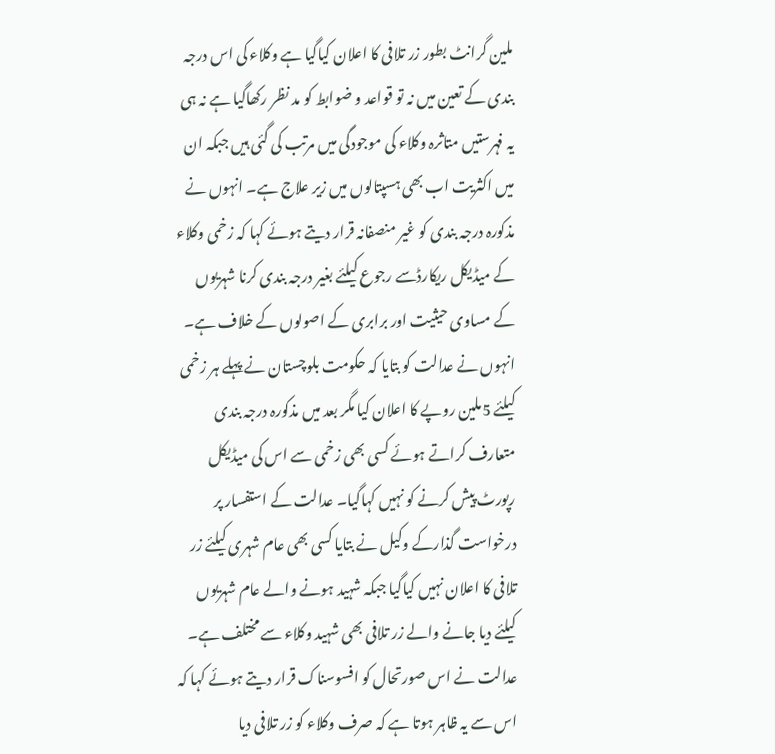ملین گرانٹ بطور زر تلافی کا اعلان کیاگیا ہے وکلاء کی اس درجہ بندی کے تعین میں نہ تو قواعد و ضوابط کو مد نظر رکھاگیا ہے نہ ہی یہ فہرستیں متاثرہ وکلاء کی موجودگی میں مرتب کی گئی ہیں جبکہ ان میں اکثریت اب بھی ہسپتالوں میں زیر علاج ہے۔ انہوں نے مذکورہ درجہ بندی کو غیر منصفانہ قرار دیتے ہوئے کہا کہ زخمی وکلاء کے میڈیکل ریکارڈسے رجوع کیلئے بغیر درجہ بندی کرنا شہریوں کے مساوی حیثیت اور برابری کے اصولوں کے خلاف ہے۔ انہوں نے عدالت کو بتایا کہ حکومت بلوچستان نے پہلے ہر زخمی کیلئے 5ملین روپے کا اعلان کیا مگر بعد میں مذکورہ درجہ بندی متعارف کراتے ہوئے کسی بھی زخمی سے اس کی میڈیکل رپورٹ پیش کرنے کو نہیں کہاگیا۔ عدالت کے استفسار پر درخواست گذارکے وکیل نے بتایا کسی بھی عام شہری کیلئے زر تلافی کا اعلان نہیں کیاگیا جبکہ شہید ہونے والے عام شہریوں کیلئے دیا جانے والے زر تلافی بھی شہید وکلاء سے مختلف ہے۔ عدالت نے اس صورتحال کو افسوسناک قرار دیتے ہوئے کہا کہ اس سے یہ ظاہر ہوتا ہے کہ صرف وکلاء کو زر تلافی دیا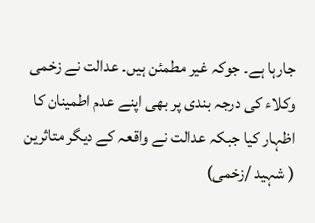جارہا ہے۔ جوکہ غیر مطمئن ہیں۔ عدالت نے زخمی وکلاء کی درجہ بندی پر بھی اپنے عدم اطمینان کا اظہار کیا جبکہ عدالت نے واقعہ کے دیگر متاثرین ( شہید /زخمی)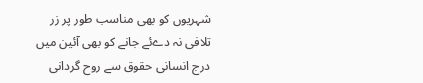شہریوں کو بھی مناسب طور پر زر تلافی نہ دےئے جانے کو بھی آئین میں درج انسانی حقوق سے روح گردانی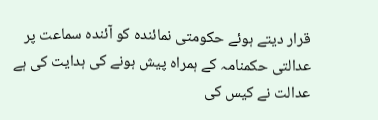قرار دیتے ہوئے حکومتی نمائندہ کو آئندہ سماعت پر عدالتی حکمنامہ کے ہمراہ پیش ہونے کی ہدایت کی ہے عدالت نے کیس کی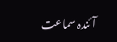آئندہ سماعت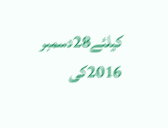کیلئے28دسمبر 2016کی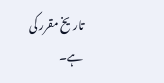تاریخ مقرر کی ہے۔